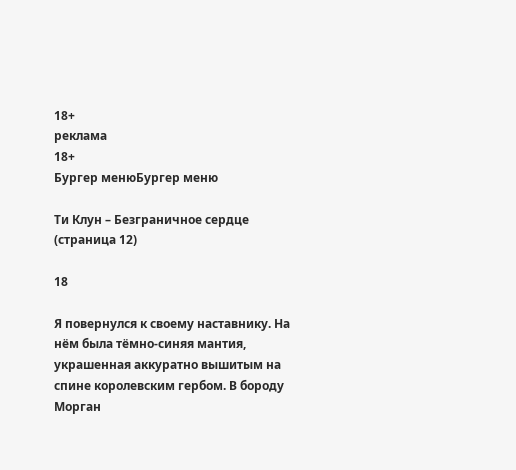18+
реклама
18+
Бургер менюБургер меню

Ти Клун – Безграничное сердце (страница 12)

18

Я повернулся к своему наставнику. На нём была тёмно-синяя мантия, украшенная аккуратно вышитым на спине королевским гербом. В бороду Морган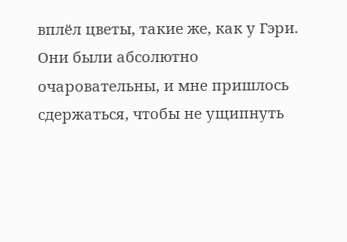вплёл цветы, такие же, как у Гэри. Они были абсолютно очаровательны, и мне пришлось сдержаться, чтобы не ущипнуть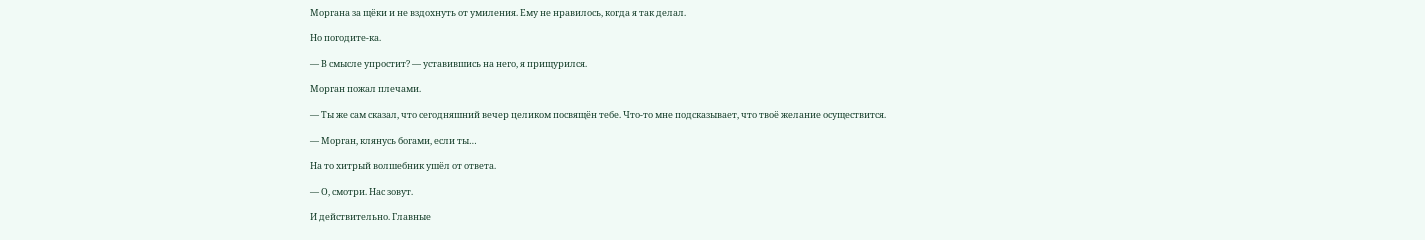Моргана за щёки и не вздохнуть от умиления. Ему не нравилось, когда я так делал.

Но погодите-ка.

— В смысле упростит? — уставившись на него, я прищурился.

Морган пожал плечами.

— Ты же сам сказал, что сегодняшний вечер целиком посвящён тебе. Что-то мне подсказывает, что твоё желание осуществится.

— Морган, клянусь богами, если ты…

На то хитрый волшебник ушёл от ответа.

— О, смотри. Нас зовут.

И действительно. Главные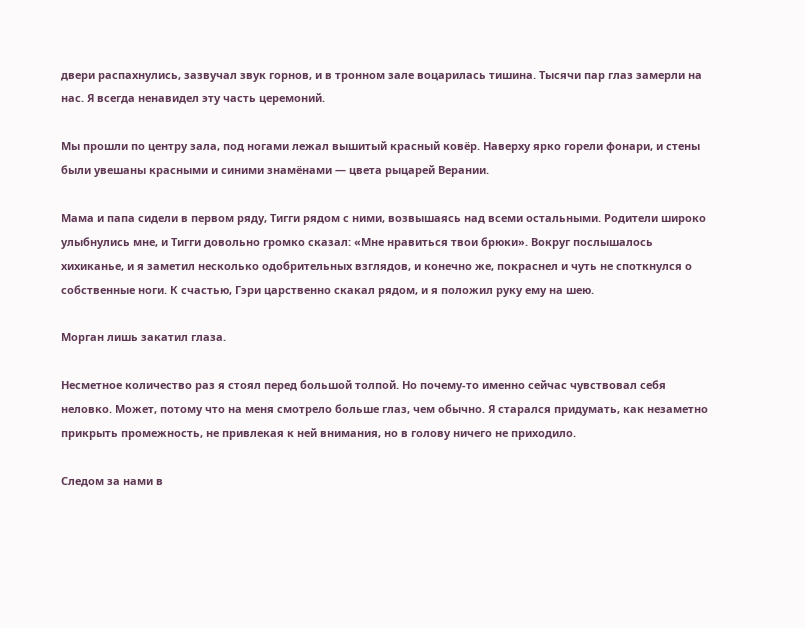двери распахнулись, зазвучал звук горнов, и в тронном зале воцарилась тишина. Тысячи пар глаз замерли на нас. Я всегда ненавидел эту часть церемоний.

Мы прошли по центру зала, под ногами лежал вышитый красный ковёр. Наверху ярко горели фонари, и стены были увешаны красными и синими знамёнами — цвета рыцарей Верании.

Мама и папа сидели в первом ряду, Тигги рядом с ними, возвышаясь над всеми остальными. Родители широко улыбнулись мне, и Тигги довольно громко сказал: «Мне нравиться твои брюки». Вокруг послышалось хихиканье, и я заметил несколько одобрительных взглядов, и конечно же, покраснел и чуть не споткнулся о собственные ноги. К счастью, Гэри царственно скакал рядом, и я положил руку ему на шею.

Морган лишь закатил глаза.

Несметное количество раз я стоял перед большой толпой. Но почему-то именно сейчас чувствовал себя неловко. Может, потому что на меня смотрело больше глаз, чем обычно. Я старался придумать, как незаметно прикрыть промежность, не привлекая к ней внимания, но в голову ничего не приходило.

Следом за нами в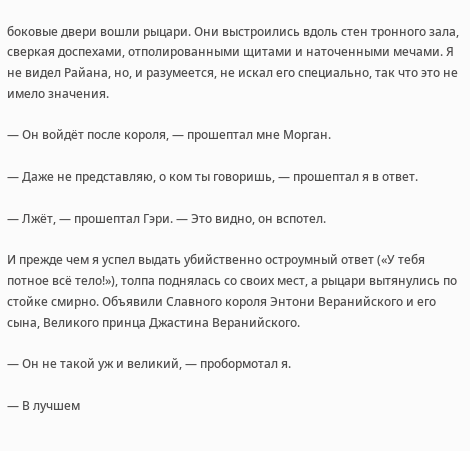боковые двери вошли рыцари. Они выстроились вдоль стен тронного зала, сверкая доспехами, отполированными щитами и наточенными мечами. Я не видел Райана, но, и разумеется, не искал его специально, так что это не имело значения.

— Он войдёт после короля, — прошептал мне Морган.

— Даже не представляю, о ком ты говоришь, — прошептал я в ответ.

— Лжёт, — прошептал Гэри. — Это видно, он вспотел.

И прежде чем я успел выдать убийственно остроумный ответ («У тебя потное всё тело!»), толпа поднялась со своих мест, а рыцари вытянулись по стойке смирно. Объявили Славного короля Энтони Веранийского и его сына, Великого принца Джастина Веранийского.

— Он не такой уж и великий, — пробормотал я.

— В лучшем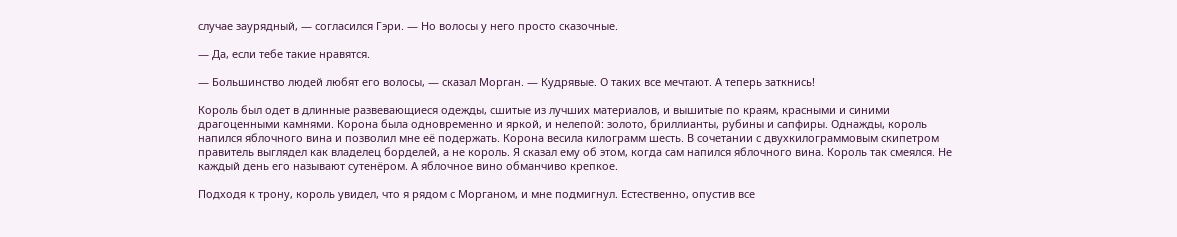случае заурядный, — согласился Гэри. — Но волосы у него просто сказочные.

— Да, если тебе такие нравятся.

— Большинство людей любят его волосы, — сказал Морган. — Кудрявые. О таких все мечтают. А теперь заткнись!

Король был одет в длинные развевающиеся одежды, сшитые из лучших материалов, и вышитые по краям, красными и синими драгоценными камнями. Корона была одновременно и яркой, и нелепой: золото, бриллианты, рубины и сапфиры. Однажды, король напился яблочного вина и позволил мне её подержать. Корона весила килограмм шесть. В сочетании с двухкилограммовым скипетром правитель выглядел как владелец борделей, а не король. Я сказал ему об этом, когда сам напился яблочного вина. Король так смеялся. Не каждый день его называют сутенёром. А яблочное вино обманчиво крепкое.

Подходя к трону, король увидел, что я рядом с Морганом, и мне подмигнул. Естественно, опустив все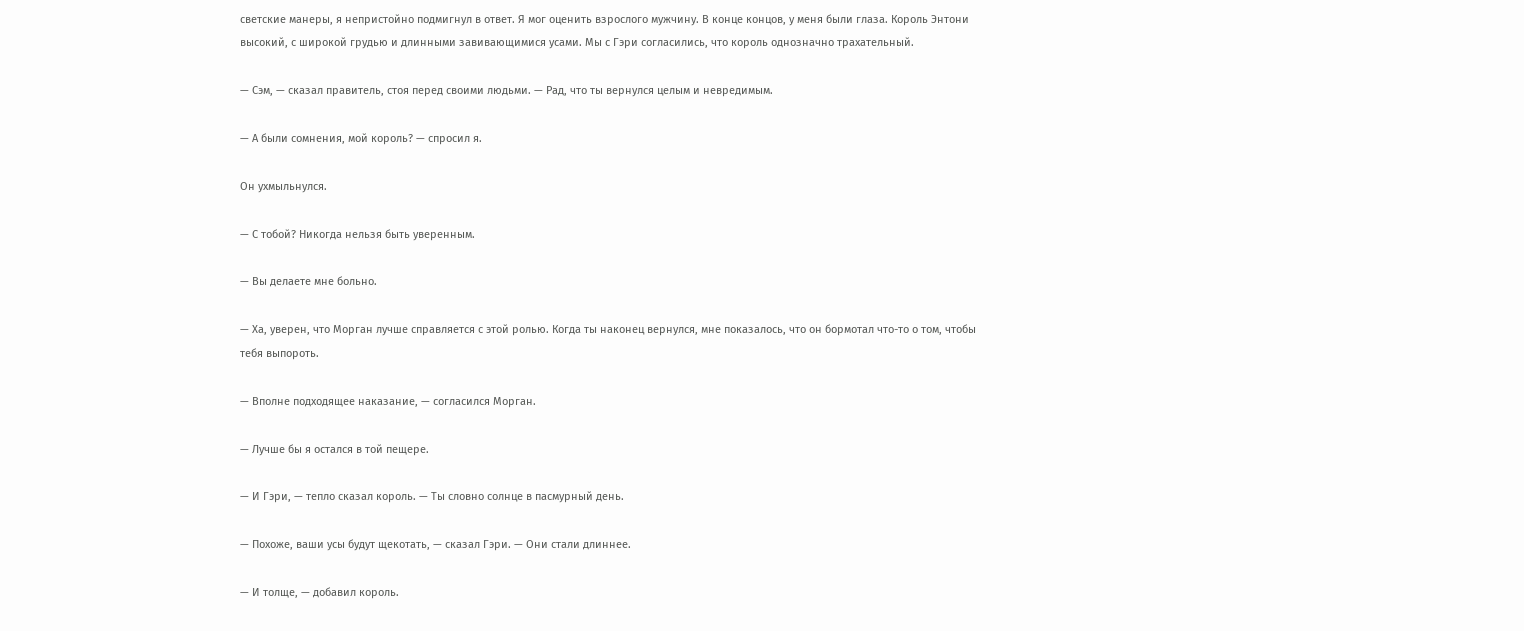светские манеры, я непристойно подмигнул в ответ. Я мог оценить взрослого мужчину. В конце концов, у меня были глаза. Король Энтони высокий, с широкой грудью и длинными завивающимися усами. Мы с Гэри согласились, что король однозначно трахательный.

— Сэм, — сказал правитель, стоя перед своими людьми. — Рад, что ты вернулся целым и невредимым.

— А были сомнения, мой король? — спросил я.

Он ухмыльнулся.

— С тобой? Никогда нельзя быть уверенным.

— Вы делаете мне больно.

— Ха, уверен, что Морган лучше справляется с этой ролью. Когда ты наконец вернулся, мне показалось, что он бормотал что-то о том, чтобы тебя выпороть.

— Вполне подходящее наказание, — согласился Морган.

— Лучше бы я остался в той пещере.

— И Гэри, — тепло сказал король. — Ты словно солнце в пасмурный день.

— Похоже, ваши усы будут щекотать, — сказал Гэри. — Они стали длиннее.

— И толще, — добавил король.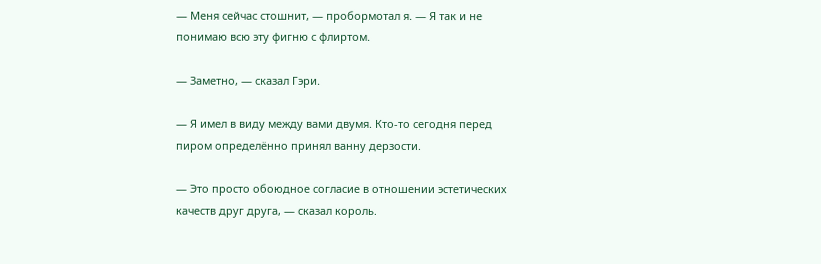— Меня сейчас стошнит, — пробормотал я. — Я так и не понимаю всю эту фигню с флиртом.

— Заметно, — сказал Гэри.

— Я имел в виду между вами двумя. Кто-то сегодня перед пиром определённо принял ванну дерзости.

— Это просто обоюдное согласие в отношении эстетических качеств друг друга, — сказал король.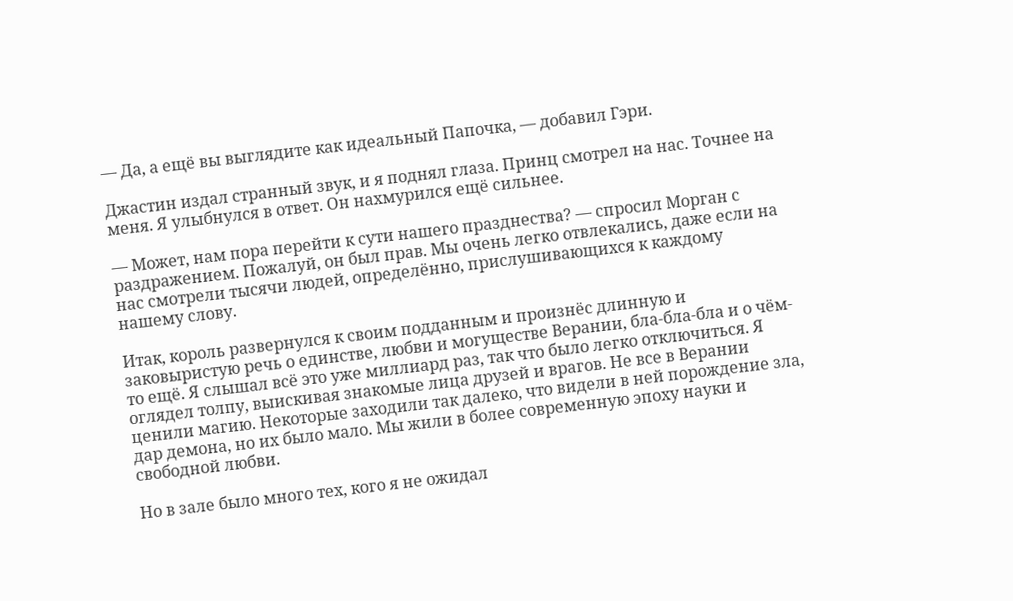— Да, а ещё вы выглядите как идеальный Папочка, — добавил Гэри.

Джастин издал странный звук, и я поднял глаза. Принц смотрел на нас. Точнее на меня. Я улыбнулся в ответ. Он нахмурился ещё сильнее.

— Может, нам пора перейти к сути нашего празднества? — спросил Морган с раздражением. Пожалуй, он был прав. Мы очень легко отвлекались, даже если на нас смотрели тысячи людей, определённо, прислушивающихся к каждому нашему слову.

Итак, король развернулся к своим подданным и произнёс длинную и заковыристую речь о единстве, любви и могуществе Верании, бла-бла-бла и о чём-то ещё. Я слышал всё это уже миллиард раз, так что было легко отключиться. Я оглядел толпу, выискивая знакомые лица друзей и врагов. Не все в Верании ценили магию. Некоторые заходили так далеко, что видели в ней порождение зла, дар демона, но их было мало. Мы жили в более современную эпоху науки и свободной любви.

Но в зале было много тех, кого я не ожидал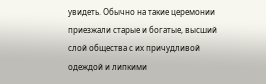увидеть. Обычно на такие церемонии приезжали старые и богатые, высший слой общества с их причудливой одеждой и липкими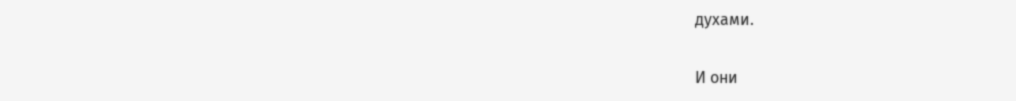духами.

И они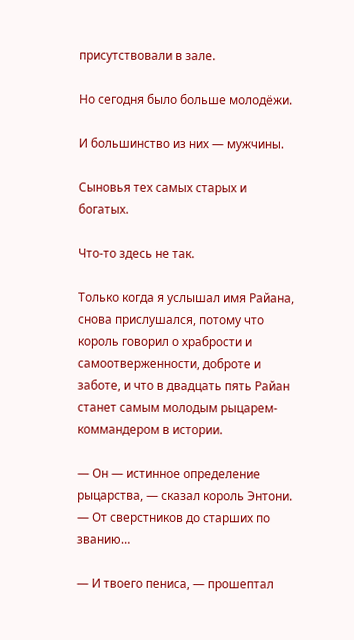присутствовали в зале.

Но сегодня было больше молодёжи.

И большинство из них — мужчины.

Сыновья тех самых старых и богатых.

Что-то здесь не так.

Только когда я услышал имя Райана, снова прислушался, потому что король говорил о храбрости и самоотверженности, доброте и заботе, и что в двадцать пять Райан станет самым молодым рыцарем-коммандером в истории.

— Он — истинное определение рыцарства, — сказал король Энтони. — От сверстников до старших по званию…

— И твоего пениса, — прошептал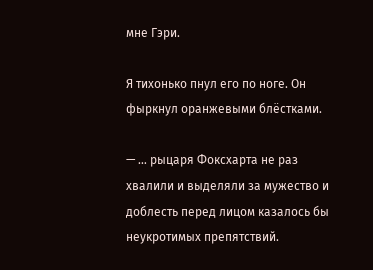мне Гэри.

Я тихонько пнул его по ноге. Он фыркнул оранжевыми блёстками.

— … рыцаря Фоксхарта не раз хвалили и выделяли за мужество и доблесть перед лицом казалось бы неукротимых препятствий.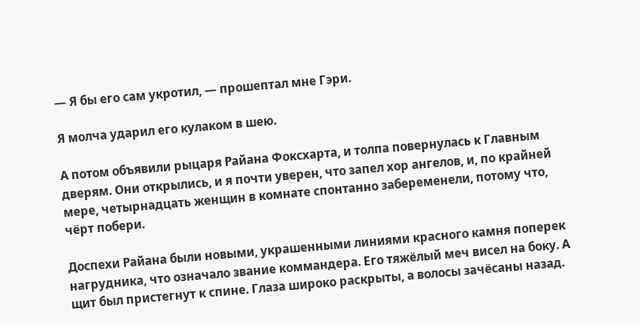— Я бы его сам укротил, — прошептал мне Гэри.

Я молча ударил его кулаком в шею.

А потом объявили рыцаря Райана Фоксхарта, и толпа повернулась к Главным дверям. Они открылись, и я почти уверен, что запел хор ангелов, и, по крайней мере, четырнадцать женщин в комнате спонтанно забеременели, потому что, чёрт побери.

Доспехи Райана были новыми, украшенными линиями красного камня поперек нагрудника, что означало звание коммандера. Его тяжёлый меч висел на боку. А щит был пристегнут к спине. Глаза широко раскрыты, а волосы зачёсаны назад.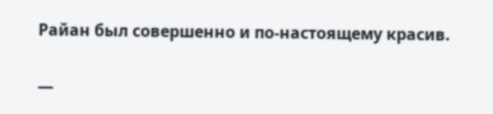Райан был совершенно и по-настоящему красив.

—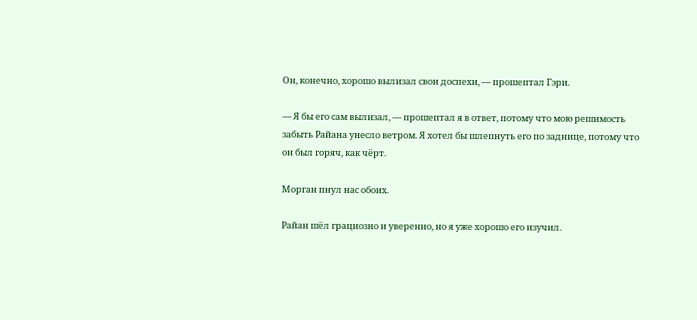Он, конечно, хорошо вылизал свои доспехи, — прошептал Гэри.

— Я бы его сам вылизал, — прошептал я в ответ, потому что мою решимость забыть Райана унесло ветром. Я хотел бы шлепнуть его по заднице, потому что он был горяч, как чёрт.

Морган пнул нас обоих.

Райан шёл грациозно и уверенно, но я уже хорошо его изучил.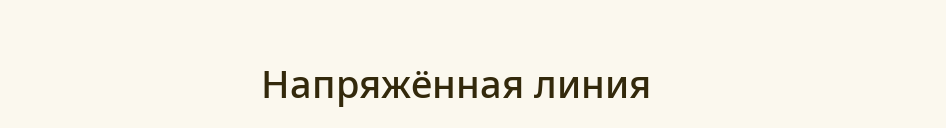Напряжённая линия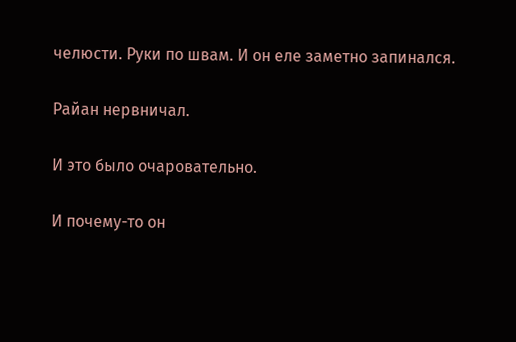челюсти. Руки по швам. И он еле заметно запинался.

Райан нервничал.

И это было очаровательно.

И почему-то он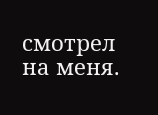смотрел на меня.